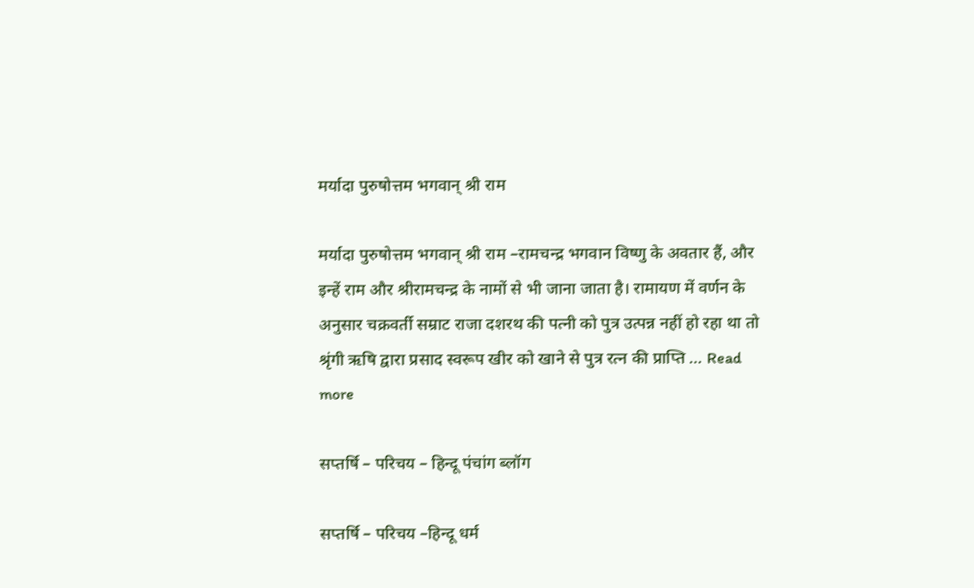मर्यादा पुरुषोत्तम भगवान् श्री राम

मर्यादा पुरुषोत्तम भगवान् श्री राम –रामचन्द्र भगवान विष्णु के अवतार हैं, और इन्हें राम और श्रीरामचन्द्र के नामों से भी जाना जाता है। रामायण में वर्णन के अनुसार चक्रवर्ती सम्राट राजा दशरथ की पत्नी को पुत्र उत्पन्न नहीं हो रहा था तो श्रृंगी ऋषि द्वारा प्रसाद स्वरूप खीर को खाने से पुत्र रत्न की प्राप्ति … Read more

सप्तर्षि – परिचय – हिन्दू पंचांग ब्लॉग

सप्तर्षि – परिचय –हिन्दू धर्म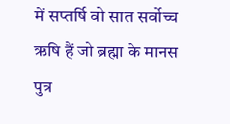में सप्तर्षि वो सात सर्वोच्च ऋषि हैं जो ब्रह्मा के मानस पुत्र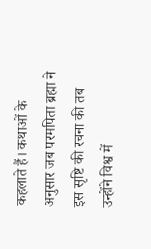कहलाते हैं। कथाओं के अनुसार जब परमपिता ब्रह्मा ने इस सृष्टि की रचना की तब उन्होंने विश्व में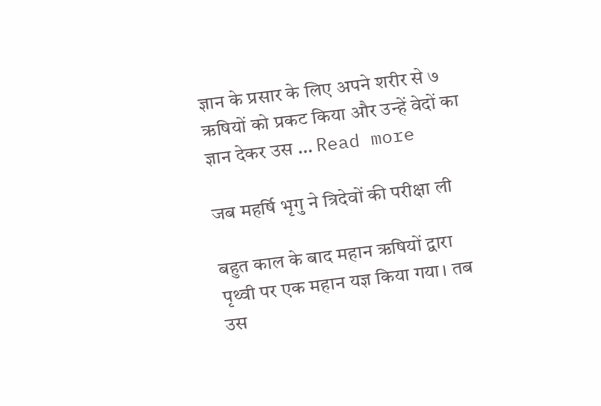ज्ञान के प्रसार के लिए अपने शरीर से ७ ऋषियों को प्रकट किया और उन्हें वेदों का ज्ञान देकर उस … Read more

जब महर्षि भृगु ने त्रिदेवों की परीक्षा ली

बहुत काल के बाद महान ऋषियों द्वारा पृथ्वी पर एक महान यज्ञ किया गया। तब उस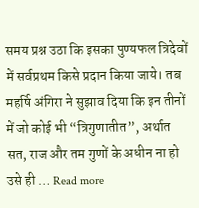समय प्रश्न उठा कि इसका पुण्यफल त्रिदेवों में सर्वप्रथम किसे प्रदान किया जाये। तब महर्षि अंगिरा ने सुझाव दिया कि इन तीनों में जो कोई भी “त्रिगुणातीत”, अर्थात सत, राज और तम गुणों के अधीन ना हो उसे ही … Read more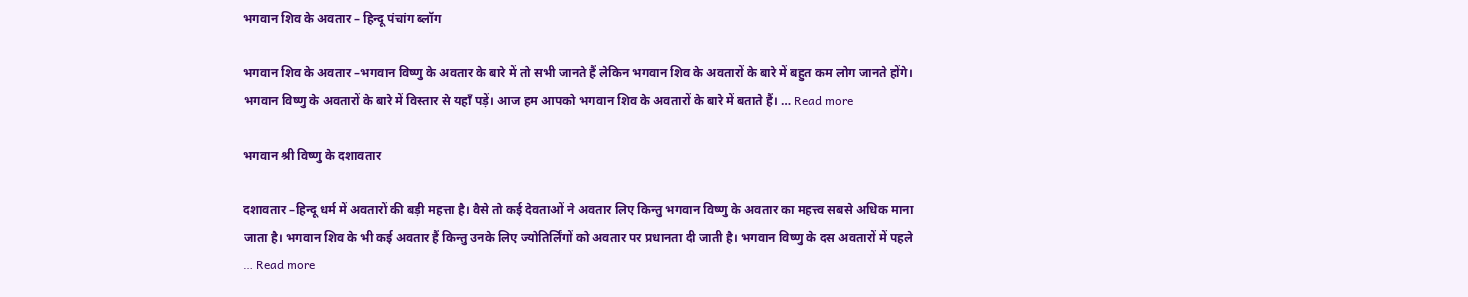भगवान शिव के अवतार – हिन्दू पंचांग ब्लॉग

भगवान शिव के अवतार –भगवान विष्णु के अवतार के बारे में तो सभी जानते हैं लेकिन भगवान शिव के अवतारों के बारे में बहुत कम लोग जानते होंगे। भगवान विष्णु के अवतारों के बारे में विस्तार से यहाँ पड़ें। आज हम आपको भगवान शिव के अवतारों के बारे में बताते हैं। … Read more

भगवान श्री विष्णु के दशावतार

दशावतार –हिन्दू धर्म में अवतारों की बड़ी महत्ता है। वैसे तो कई देवताओं ने अवतार लिए किन्तु भगवान विष्णु के अवतार का महत्त्व सबसे अधिक माना जाता है। भगवान शिव के भी कई अवतार हैं किन्तु उनके लिए ज्योतिर्लिंगों को अवतार पर प्रधानता दी जाती है। भगवान विष्णु के दस अवतारों में पहले … Read more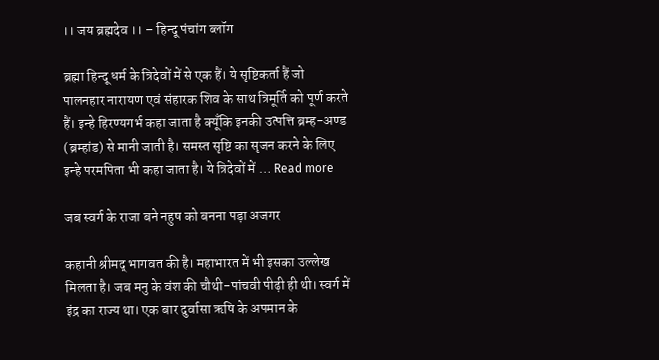।। जय ब्रह्मदेव ।। – हिन्दू पंचांग ब्लॉग

ब्रह्मा हिन्दू धर्म के त्रिदेवों में से एक हैं। ये सृष्टिकर्ता हैं जो पालनहार नारायण एवं संहारक शिव के साथ त्रिमूर्ति को पूर्ण करते हैं। इन्हे हिरण्यगर्भ कहा जाता है क्यूँकि इनकी उत्पत्ति ब्रम्ह-अण्ड (ब्रम्हांड) से मानी जाती है। समस्त सृष्टि का सृजन करने के लिए इन्हे परमपिता भी कहा जाता है। ये त्रिदेवों में … Read more

जब स्वर्ग के राजा बने नहुष को बनना पड़ा अजगर

कहानी श्रीमद् भागवत की है। महाभारत में भी इसका उल्लेख मिलता है। जब मनु के वंश की चौथी-पांचवी पीढ़ी ही थी। स्वर्ग में इंद्र का राज्य था। एक बार दुर्वासा ऋषि के अपमान के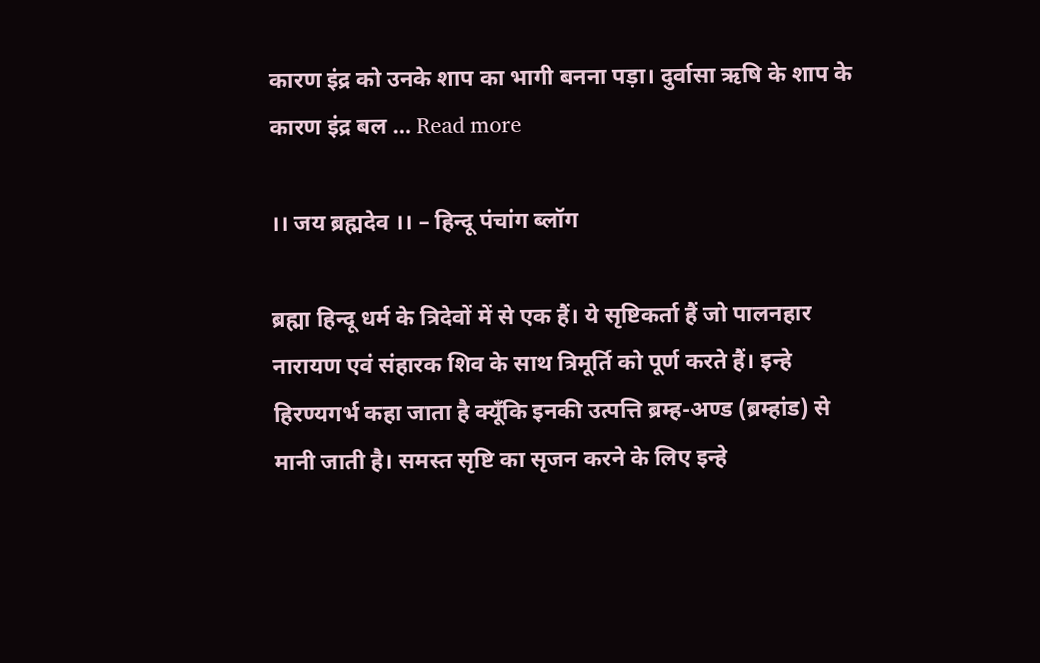कारण इंद्र को उनके शाप का भागी बनना पड़ा। दुर्वासा ऋषि के शाप के कारण इंद्र बल … Read more

।। जय ब्रह्मदेव ।। – हिन्दू पंचांग ब्लॉग

ब्रह्मा हिन्दू धर्म के त्रिदेवों में से एक हैं। ये सृष्टिकर्ता हैं जो पालनहार नारायण एवं संहारक शिव के साथ त्रिमूर्ति को पूर्ण करते हैं। इन्हे हिरण्यगर्भ कहा जाता है क्यूँकि इनकी उत्पत्ति ब्रम्ह-अण्ड (ब्रम्हांड) से मानी जाती है। समस्त सृष्टि का सृजन करने के लिए इन्हे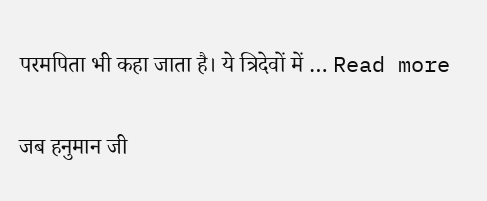परमपिता भी कहा जाता है। ये त्रिदेवों में … Read more

जब हनुमान जी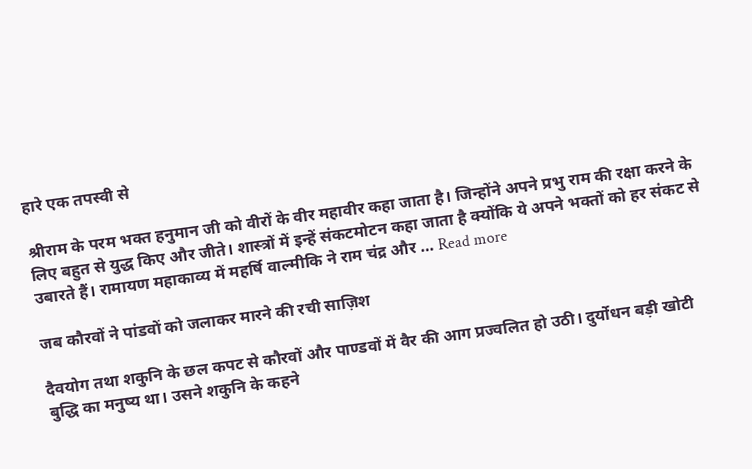हारे एक तपस्वी से

श्रीराम के परम भक्त हनुमान जी को वीरों के वीर महावीर कहा जाता है। जिन्होंने अपने प्रभु राम की रक्षा करने के लिए बहुत से युद्ध किए और जीते। शास्त्रों में इन्हें संकटमोटन कहा जाता है क्योंकि ये अपने भक्तों को हर संकट से उबारते हैं। रामायण महाकाव्य में महर्षि वाल्मीकि ने राम चंद्र और … Read more

जब कौरवों ने पांडवों को जलाकर मारने की रची साज़िश

दैवयोग तथा शकुनि के छल कपट से कौरवों और पाण्डवों में वैर की आग प्रज्वलित हो उठी। दुर्योधन बड़ी खोटी बुद्धि का मनुष्य था। उसने शकुनि के कहने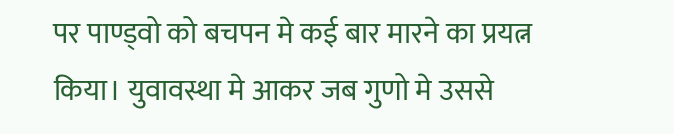पर पाण्ड्वो को बचपन मे कई बार मारने का प्रयत्न किया। युवावस्था मे आकर जब गुणो मे उससे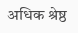अधिक श्रेष्ठ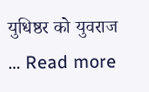युधिष्ठर को युवराज … Read more